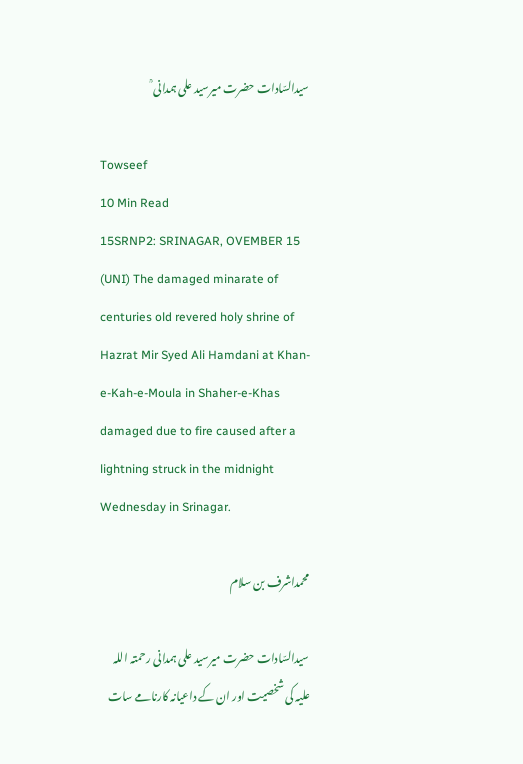سیدالسّادات حضرت میرسید علی ہمدانی ؒ

Towseef
10 Min Read
15SRNP2: SRINAGAR, OVEMBER 15 (UNI) The damaged minarate of centuries old revered holy shrine of Hazrat Mir Syed Ali Hamdani at Khan-e-Kah-e-Moula in Shaher-e-Khas damaged due to fire caused after a lightning struck in the midnight Wednesday in Srinagar.

محمداشرف بن سلام

سیدالسّادات حضرت میرسید علی ہمدانی رحمتہ اللہ علیہ کی شخصیت اور ان کے داعیانہ کارنامے سات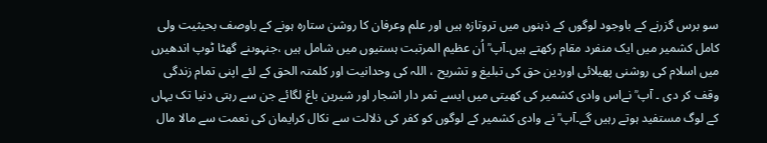سو برس گزرنے کے باوجود لوگوں کے ذہنوں میں تروتازہ ہیں اور علم وعرفان کا روشن ستارہ ہونے کے باوصف بحیثیت ولی کامل کشمیر میں ایک منفرد مقام رکھتے ہیں۔آپ ؒ اُن عظیم المرتبت ہستیوں میں شامل ہیں ،جنہوںنے گھٹا ٹوپ اندھیرں میں اسلام کی روشنی پھیلائی اوردین حق کی تبلیغ و تشریح ، اللہ کی وحدانیت اور کلمتہ الحق کے لئے اپنی تمام زندگی وقف کر دی ۔ آپ ؒ نےاس وادی کشمیر کی کھیتی میں ایسے ثمر دار اشجار اور شیرین باغ لگائے جن سے رہتی دنیا تک یہاں کے لوگ مستفید ہوتے رہیں گے۔آپ ؒ نے وادی کشمیر کے لوگوں کو کفر کی ذلالت سے نکال کرایمان کی نعمت سے مالا مال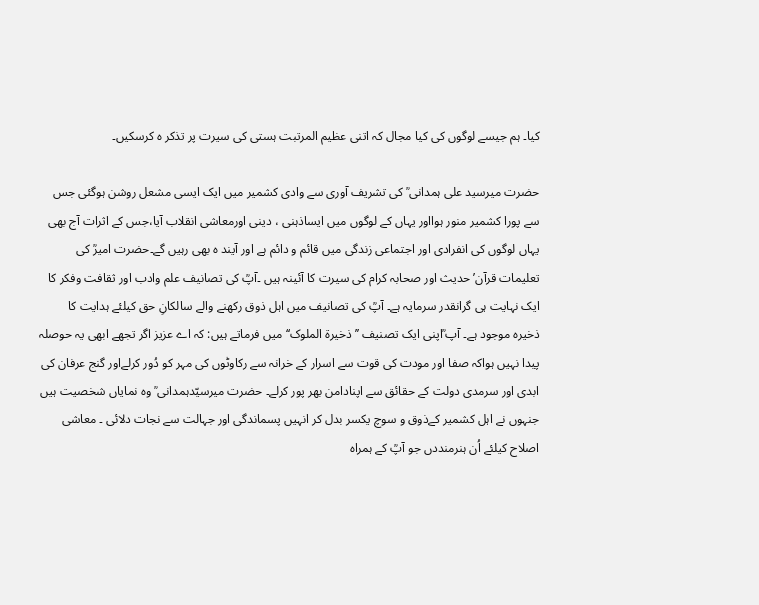کیا۔ ہم جیسے لوگوں کی کیا مجال کہ اتنی عظیم المرتبت ہستی کی سیرت پر تذکر ہ کرسکیں۔

حضرت میرسید علی ہمدانی ؒ کی تشریف آوری سے وادی کشمیر میں ایک ایسی مشعل روشن ہوگئی جس سے پورا کشمیر منور ہوااور یہاں کے لوگوں میں ایساذہنی ، دینی اورمعاشی انقلاب آیا،جس کے اثرات آج بھی یہاں لوگوں کی انفرادی اور اجتماعی زندگی میں قائم و دائم ہے اور آیند ہ بھی رہیں گے۔حضرت امیرؒ کی تعلیمات قرآن’ حدیث اور صحابہ کرام کی سیرت کا آئینہ ہیں ۔آپؒ کی تصانیف علم وادب اور ثقافت وفکر کا ایک نہایت ہی گرانقدر سرمایہ ہے۔ آپؒ کی تصانیف میں اہل ذوق رکھنے والے سالکانِ حق کیلئے ہدایت کا ذخیرہ موجود ہے۔ آپ ؒاپنی ایک تصنیف ’’ذخیرة الملوک‘‘ میں فرماتے ہیں: کہ اے عزیز اگر تجھے ابھی یہ حوصلہ پیدا نہیں ہواکہ صفا اور مودت کی قوت سے اسرار کے خرانہ سے رکاوٹوں کی مہر کو دُور کرلےاور گنج عرفان کی ابدی اور سرمدی دولت کے حقائق سے اپنادامن بھر پور کرلے۔ حضرت میرسیّدہمدانی ؒ وہ نمایاں شخصیت ہیں جنہوں نے اہل کشمیر کےذوق و سوچ یکسر بدل کر انہیں پسماندگی اور جہالت سے نجات دلائی ۔ معاشی اصلاح کیلئے اُن ہنرمنددں جو آپؒ کے ہمراہ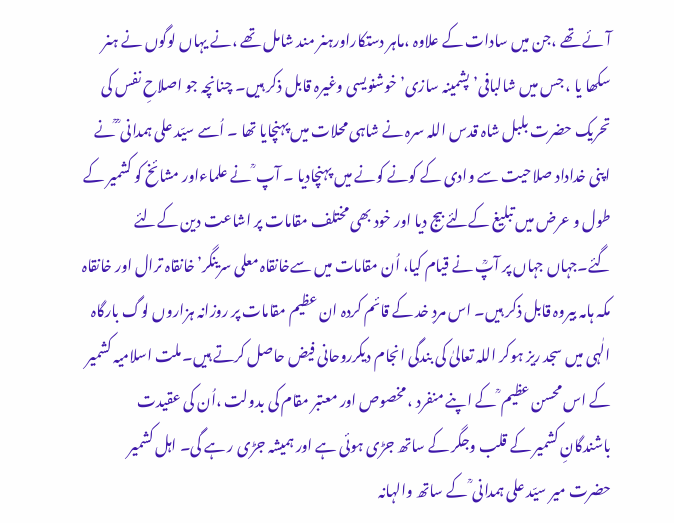آئے تھے ،جن میں سادات کے علاوہ ،ماہر دستکاراورہنر مند شامل تھے ،نے یہاں لوگوں نے ہنر سکھا یا ، جس میں شالبافی’ پشمینہ سازی’ خوشنویسی وغیرہ قابل ذکر ہیں۔ چنانچہ جو اصلاحِ نفس کی تحریک حضرت بلبل شاہ قدس اللہ سرہ نے شاہی محلات میں پہنچایا تھا ۔ اُسے سیّد علی ہمدانی ؒ ؒنے اپنی خداداد صلاحیت سے وادی کے کونے کونے میں پہنچادیا ۔ آپ ؒ نے علماءاور مشائخ کو کشمیر کے طول و عرض میں تبلیغ کےلئے بیج دیا اور خود بھی مختلف مقامات پر اشاعت دین کےلئے گئے۔جہاں جہاں پر آپؒ نے قیام کیا، اُن مقامات میں سےخانقاہ معلی سرینگر’خانقاہ ترال اور خانقاہ مکہ ہامہ بیروہ قابل ذکر ہیں۔ اس مردِ خد کے قائم کردہ ان عظیم مقامات پر روزانہ ہزاروں لوگ بارگاہ الٰہی میں سجد ریز ہوکر اللہ تعالیٰ کی بندگی انجام دیکرروحانی فیض حاصل کرتے ہیں۔ملت اسلامیہ کشمیر کے اس محسن عظیم ؒ کے اپنے منفرد ، مخصوص اور معتبر مقام کی بدولت ،اُن کی عقیدت باشندگانِ کشمیر کے قلب وجگر کے ساتھ جڑی ہوئی ہے اور ہمیشہ جڑی ر ہے گی۔ اہل کشمیر حضرت میر سیّد علی ہمدانی ؒ کے ساتھ والہانہ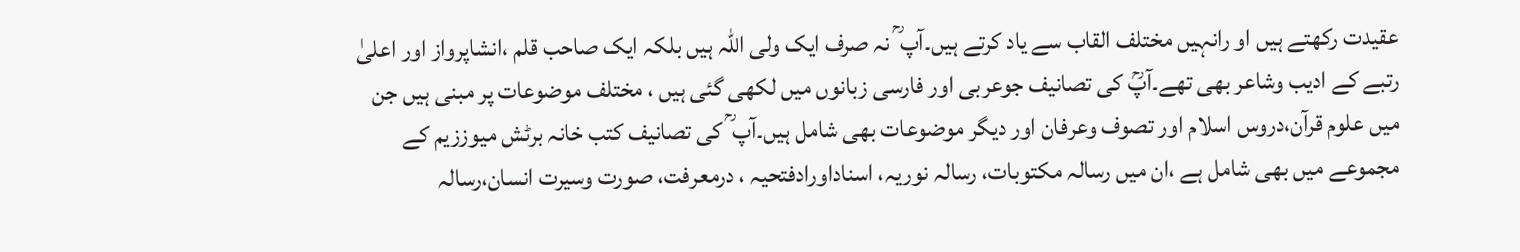عقیدت رکھتے ہیں او رانہیں مختلف القاب سے یاد کرتے ہیں۔آپ ؒ نہ صرف ایک ولی اللہ ہیں بلکہ ایک صاحب قلم ،انشاپرواز اور اعلیٰ رتبے کے ادیب وشاعر بھی تھے۔آپؒ کی تصانیف جوعربی اور فارسی زبانوں میں لکھی گئی ہیں ، مختلف موضوعات پر مبنی ہیں جن میں علوم قرآن،دروس اسلام اور تصوف وعرفان اور دیگر موضوعات بھی شامل ہیں۔آپ ؒ کی تصانیف کتب خانہ برٹش میوززیم کے مجموعے میں بھی شامل ہے ،ان میں رسالہ مکتوبات، رسالہ نوریہ، اسناداورادفتحیہ ، درمعرفت، صورت وسیرت انسان،رسالہ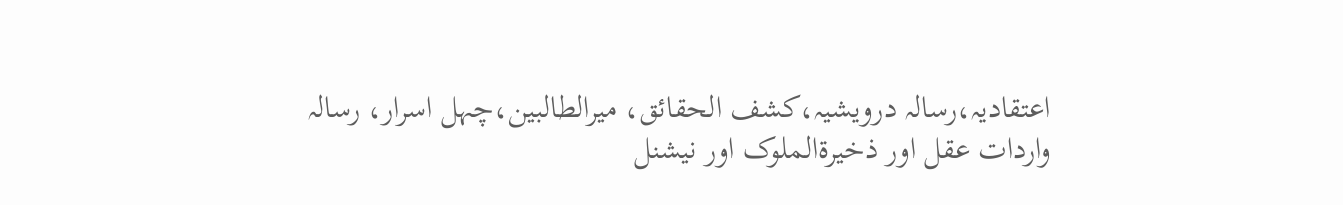اعتقادیہ،رسالہ درویشیہ،کشف الحقائق، میرالطالبین،چہل اسرار، رسالہ واردات عقل اور ذخیرةالملوک اور نیشنل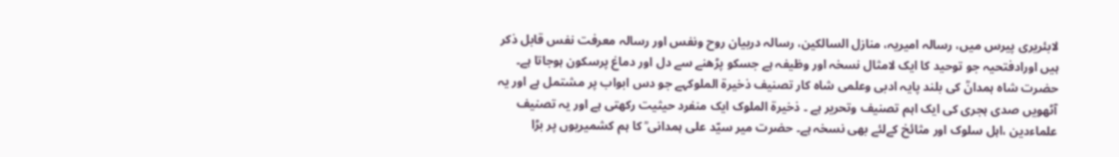لابئریری پیرس میں، رسالہ امیریہ، منازل السالکین، رسالہ دربیان روح ونفس اور رسالہ معرفت نفس قابل ذکر ہیں اورادفتحیہ جو توحید کا ایک لامثال نسخہ اور وظیفہ ہے جسکو پڑھنے سے دل اور دماغ پرسکون ہوجاتا ہے۔ حضرت شاہ ہمدانؒ کی بلند پایہ ادبی وعلمی شاہ کار تصنیف ذخیرة الملوکہے جو دس ابواب پر مشتمل ہے اور یہ آٹھویں صدی ہجری کی ایک اہم تصنیف وتحریر ہے ۔ ذخیرة الملوک ایک منفرد حیثیت رکھتی ہے اور یہ تصنیف علماءدین ،اہل سلوک اور مثائخ کےلئے بھی نسخہ ہے۔ حضرت میر سیّد علی ہمدانی ؒ کا ہم کشمیریوں پر بڑا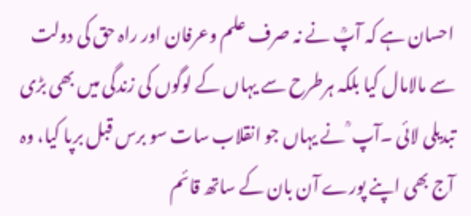احسان ہے کہ آپؒ نے نہ صرف علم وعرفان اور راہ حق کی دولت سے مالامال کیا بلکہ ہرطرح سے یہاں کے لوگوں کی زندگی میں بھی بڑی تبدیلی لائی ۔آپ ؒ نے یہاں جو انقلاب سات سو برس قبل برپا کیا، وہ آج بھی اپنے پورے آن بان کے ساتھ قائم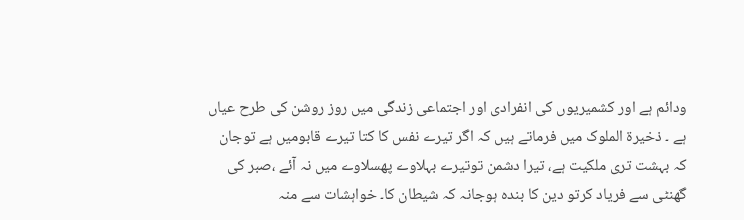ودائم ہے اور کشمیریوں کی انفرادی اور اجتماعی زندگی میں روز روشن کی طرح عیاں ہے ۔ ذخیرة الملوک میں فرماتے ہیں کہ اگر تیرے نفس کا کتا تیرے قابومیں ہے توجان کہ بہشت تری ملکیت ہے، تیرا دشمن توتیرے بہلاوے پھسلاوے میں نہ آئے ،صبر کی گھنٹی سے فریاد کرتو دین کا بندہ ہوجانہ کہ شیطان کا۔ خواہشات سے منہ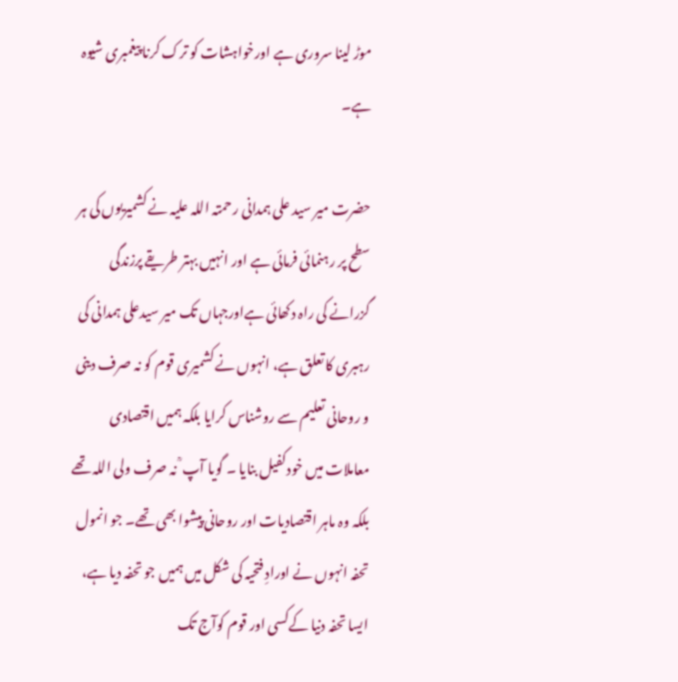موڑ لینا سروری ہے اورخواہشات کو ترک کرنا پیغمبری شیوہ ہے۔

حضرت میر سید علی ہمدانی رحمتہ اللہ علیہ نے کشمیریوں کی ہر سطح پر رہنمائی فرمائی ہے اور انہیں بہتر طریقے پرزندگی گزرانے کی راہ دکھائی ہےاورجہاں تک میر سیدعلی ہمدانی کی رہبری کا تعلق ہے، انہوں نے کشمیری قوم کو نہ صرف دینی و روحانی تعلیم سے روشناس کرایا بلکہ ہمیں اقتصادی معاملات میں خودکفیل بنایا ۔ گویا آپ ؒ نہ صرف ولی اللہ تھے بلکہ وہ ماہر اقتصادیات اور روحانی پیشوا بھی تھے۔ جو انمول تحفہ انہوں نے اورادِ فتحیہ کی شکل میں ہمیں جو تحفہ دیا ہے، ایسا تحفہ دنیا کےکسی اور قوم کوآج تک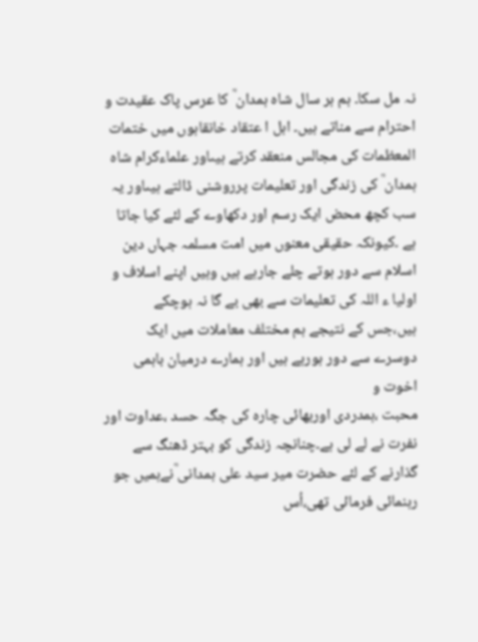نہ مل سکا۔ ہم ہر سال شاہ ہمدان ؒ کا عرس پاک عقیدت و احترام سے مناتے ہیں۔ اہل ا عتقاد خانقاہوں میں ختمات المعظمات کی مجالس منعقد کرتے ہیںاور علماءکرام شاہ ہمدان ؒ کی زندگی اور تعلیمات پرروشنی ڈالتے ہیںاور یہ سب کچھ محض ایک رسم اور دکھاوے کے لئے کیا جاتا ہے ۔کیونکہ حقیقی معنوں میں امت مسلمہ جہاں دین اسلام سے دور ہوتے چلے جارہے ہیں وہیں اپنے اسلاف و اولیا ء اللہ کی تعلیمات سے بھی بے گا نہ ہوچکے ہیں،جس کے نتیجے ہم مختلف معاملات میں ایک دوسرے سے دور ہورہے ہیں اور ہمارے درمیان باہمی اخوت و
محبت ،ہمدردی اوربھائی چارہ کی جگہ حسد ،عداوت اور نفرت نے لے لی ہے۔چنانچہ زندگی کو بہتر ڈھنگ سے گذارنے کے لئے حضرت میر سید علی ہمدانی ؒنےہمیں جو رہنمائی فرمائی تھی،اُس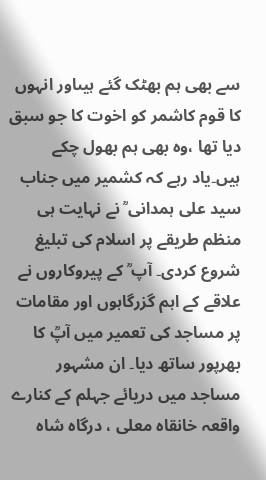سے بھی ہم بھٹک گئے ہیںاور انہوں کا قوم کاشمر کو اخوت کا جو سبق دیا تھا ،وہ بھی ہم بھول چکے ہیں۔یاد رہے کہ کشمیر میں جناب سید علی ہمدانی ؒ نے نہایت ہی منظم طریقے پر اسلام کی تبلیغ شروع کردی۔ آپ ؒ کے پیروکاروں نے علاقے کے اہم گزرگاہوں اور مقامات پر مساجد کی تعمیر میں آپؒ کا بھرپور ساتھ دیا۔ ان مشہور مساجد میں دریائے جہلم کے کنارے واقعہ خانقاہ معلی ، درگاہ شاہ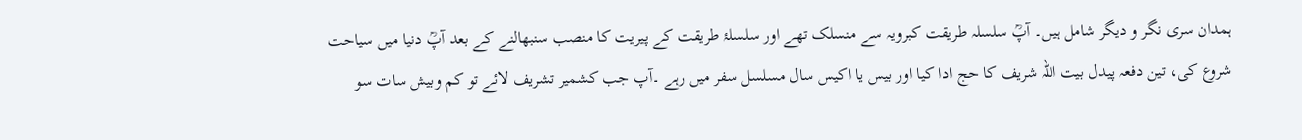ہمدان سری نگر و دیگر شامل ہیں۔ آپؒ سلسلہ طریقت کبرویہ سے منسلک تھے اور سلسلۂ طریقت کے پیریت کا منصب سنبھالنے کے بعد آپؒ دنیا میں سیاحت شروع کی، تین دفعہ پیدل بیت اللہ شریف کا حج ادا کیا اور بیس یا اکیس سال مسلسل سفر میں رہے ۔آپ جب کشمیر تشریف لائے تو کم وبیش سات سو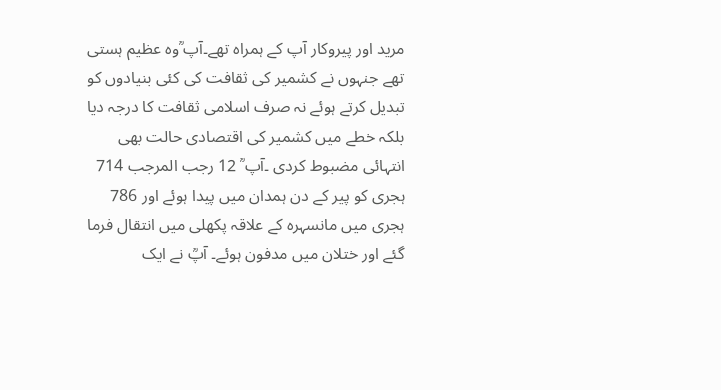مرید اور پیروکار آپ کے ہمراہ تھے۔آپ ؒوہ عظیم ہستی تھے جنہوں نے کشمیر کی ثقافت کی کئی بنیادوں کو تبدیل کرتے ہوئے نہ صرف اسلامی ثقافت کا درجہ دیا بلکہ خطے میں کشمیر کی اقتصادی حالت بھی انتہائی مضبوط کردی ۔آپ ؒ 12 رجب المرجب 714 ہجری کو پیر کے دن ہمدان میں پیدا ہوئے اور 786 ہجری میں مانسہرہ کے علاقہ پکھلی میں انتقال فرما گئے اور ختلان میں مدفون ہوئے۔ آپؒ نے ایک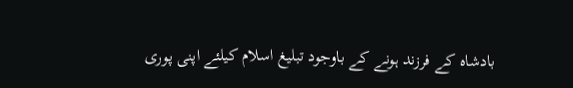بادشاہ کے فرزند ہونے کے باوجود تبلیغ اسلام کیلئے اپنی پوری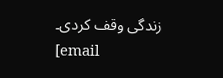زندگی وقف کردی۔
[email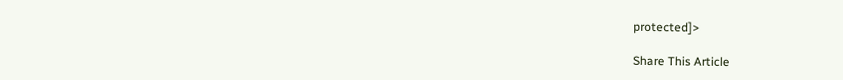protected]>

Share This Article